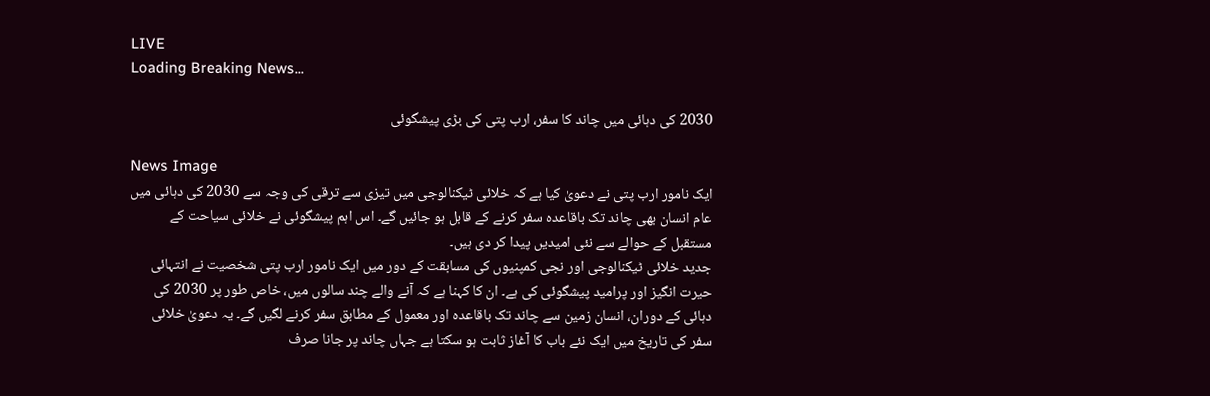LIVE
Loading Breaking News...

2030 کی دہائی میں چاند کا سفر، ارب پتی کی بڑی پیشگوئی

News Image
ایک نامور ارب پتی نے دعویٰ کیا ہے کہ خلائی ٹیکنالوجی میں تیزی سے ترقی کی وجہ سے 2030 کی دہائی میں عام انسان بھی چاند تک باقاعدہ سفر کرنے کے قابل ہو جائیں گے۔ اس اہم پیشگوئی نے خلائی سیاحت کے مستقبل کے حوالے سے نئی امیدیں پیدا کر دی ہیں۔
جدید خلائی ٹیکنالوجی اور نجی کمپنیوں کی مسابقت کے دور میں ایک نامور ارب پتی شخصیت نے انتہائی حیرت انگیز اور پرامید پیشگوئی کی ہے۔ ان کا کہنا ہے کہ آنے والے چند سالوں میں، خاص طور پر 2030 کی دہائی کے دوران، انسان زمین سے چاند تک باقاعدہ اور معمول کے مطابق سفر کرنے لگیں گے۔ یہ دعویٰ خلائی سفر کی تاریخ میں ایک نئے باب کا آغاز ثابت ہو سکتا ہے جہاں چاند پر جانا صرف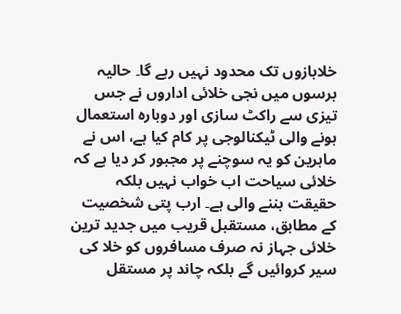خلابازوں تک محدود نہیں رہے گا۔ حالیہ برسوں میں نجی خلائی اداروں نے جس تیزی سے راکٹ سازی اور دوبارہ استعمال ہونے والی ٹیکنالوجی پر کام کیا ہے، اس نے ماہرین کو یہ سوچنے پر مجبور کر دیا ہے کہ خلائی سیاحت اب خواب نہیں بلکہ حقیقت بننے والی ہے۔ ارب پتی شخصیت کے مطابق، مستقبل قریب میں جدید ترین خلائی جہاز نہ صرف مسافروں کو خلا کی سیر کروائیں گے بلکہ چاند پر مستقل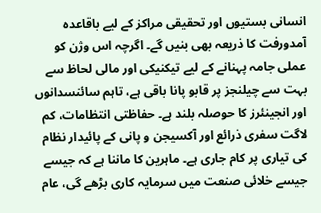انسانی بستیوں اور تحقیقی مراکز کے لیے باقاعدہ آمدورفت کا ذریعہ بھی بنیں گے۔ اگرچہ اس وژن کو عملی جامہ پہنانے کے لیے تیکنیکی اور مالی لحاظ سے بہت سے چیلنجز پر قابو پانا باقی ہے، تاہم سائنسدانوں اور انجینئرز کا حوصلہ بلند ہے۔ حفاظتی انتظامات، کم لاگت سفری ذرائع اور آکسیجن و پانی کے پائیدار نظام کی تیاری پر کام جاری ہے۔ ماہرین کا ماننا ہے کہ جیسے جیسے خلائی صنعت میں سرمایہ کاری بڑھے گی، عام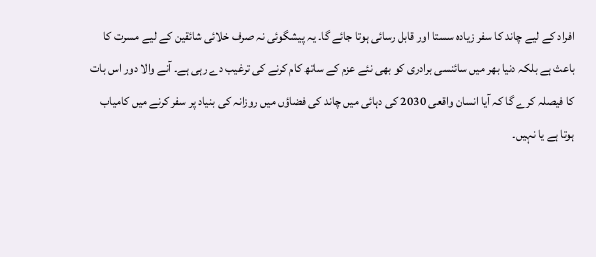افراد کے لیے چاند کا سفر زیادہ سستا اور قابل رسائی ہوتا جائے گا۔ یہ پیشگوئی نہ صرف خلائی شائقین کے لیے مسرت کا باعث ہے بلکہ دنیا بھر میں سائنسی برادری کو بھی نئے عزم کے ساتھ کام کرنے کی ترغیب دے رہی ہے۔ آنے والا دور اس بات کا فیصلہ کرے گا کہ آیا انسان واقعی 2030 کی دہائی میں چاند کی فضاؤں میں روزانہ کی بنیاد پر سفر کرنے میں کامیاب ہوتا ہے یا نہیں۔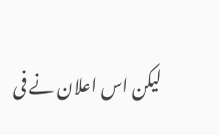لیکن اس اعلان نے فی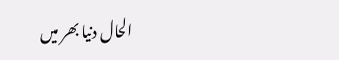الحال دنیا بھر میں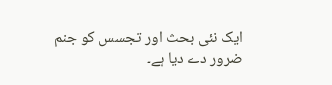ایک نئی بحث اور تجسس کو جنم ضرور دے دیا ہے۔